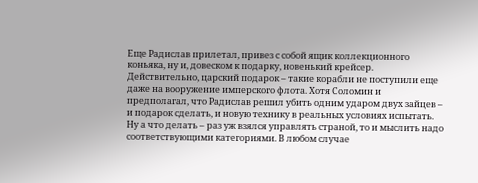Еще Радислав прилетал, привез с собой ящик коллекционного коньяка, ну и, довеском к подарку, новенький крейсер. Действительно, царский подарок – такие корабли не поступили еще даже на вооружение имперского флота. Хотя Соломин и предполагал, что Радислав решил убить одним ударом двух зайцев – и подарок сделать, и новую технику в реальных условиях испытать. Ну а что делать – раз уж взялся управлять страной, то и мыслить надо соответствующими категориями. В любом случае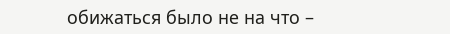обижаться было не на что –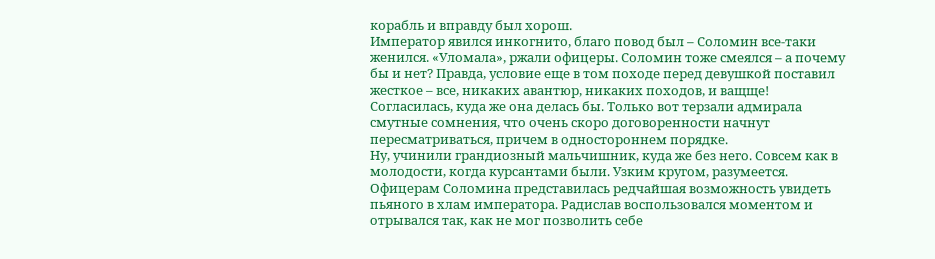корабль и вправду был хорош.
Император явился инкогнито, благо повод был – Соломин все-таки женился. «Уломала», ржали офицеры. Соломин тоже смеялся – а почему бы и нет? Правда, условие еще в том походе перед девушкой поставил жесткое – все, никаких авантюр, никаких походов, и ващще! Согласилась, куда же она делась бы. Только вот терзали адмирала смутные сомнения, что очень скоро договоренности начнут пересматриваться, причем в одностороннем порядке.
Ну, учинили грандиозный мальчишник, куда же без него. Совсем как в молодости, когда курсантами были. Узким кругом, разумеется. Офицерам Соломина представилась редчайшая возможность увидеть пьяного в хлам императора. Радислав воспользовался моментом и отрывался так, как не мог позволить себе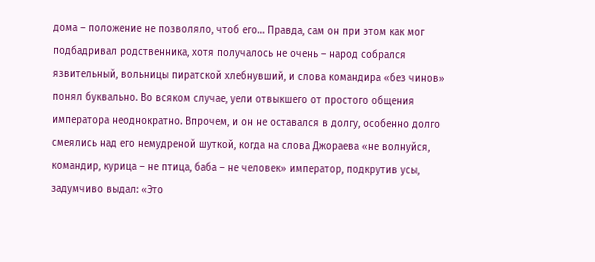дома – положение не позволяло, чтоб его… Правда, сам он при этом как мог подбадривал родственника, хотя получалось не очень – народ собрался язвительный, вольницы пиратской хлебнувший, и слова командира «без чинов» понял буквально. Во всяком случае, уели отвыкшего от простого общения императора неоднократно. Впрочем, и он не оставался в долгу, особенно долго смеялись над его немудреной шуткой, когда на слова Джораева «не волнуйся, командир, курица – не птица, баба – не человек» император, подкрутив усы, задумчиво выдал: «Это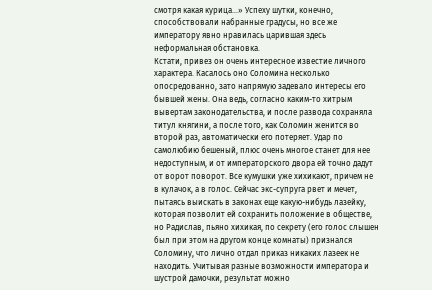смотря какая курица…» Успеху шутки, конечно, способствовали набранные градусы, но все же императору явно нравилась царившая здесь неформальная обстановка.
Кстати, привез он очень интересное известие личного характера. Касалось оно Соломина несколько опосредованно, зато напрямую задевало интересы его бывшей жены. Она ведь, согласно каким-то хитрым вывертам законодательства, и после развода сохраняла титул княгини, а после того, как Соломин женится во второй раз, автоматически его потеряет. Удар по самолюбию бешеный, плюс очень многое станет для нее недоступным, и от императорского двора ей точно дадут от ворот поворот. Все кумушки уже хихикают, причем не в кулачок, а в голос. Сейчас экс-супруга рвет и мечет, пытаясь выискать в законах еще какую-нибудь лазейку, которая позволит ей сохранить положение в обществе, но Радислав, пьяно хихикая, по секрету (его голос слышен был при этом на другом конце комнаты) признался Соломину, что лично отдал приказ никаких лазеек не находить. Учитывая разные возможности императора и шустрой дамочки, результат можно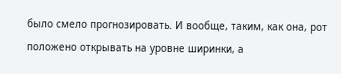было смело прогнозировать. И вообще, таким, как она, рот положено открывать на уровне ширинки, а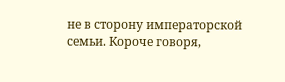не в сторону императорской семьи. Короче говоря,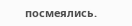посмеялись.